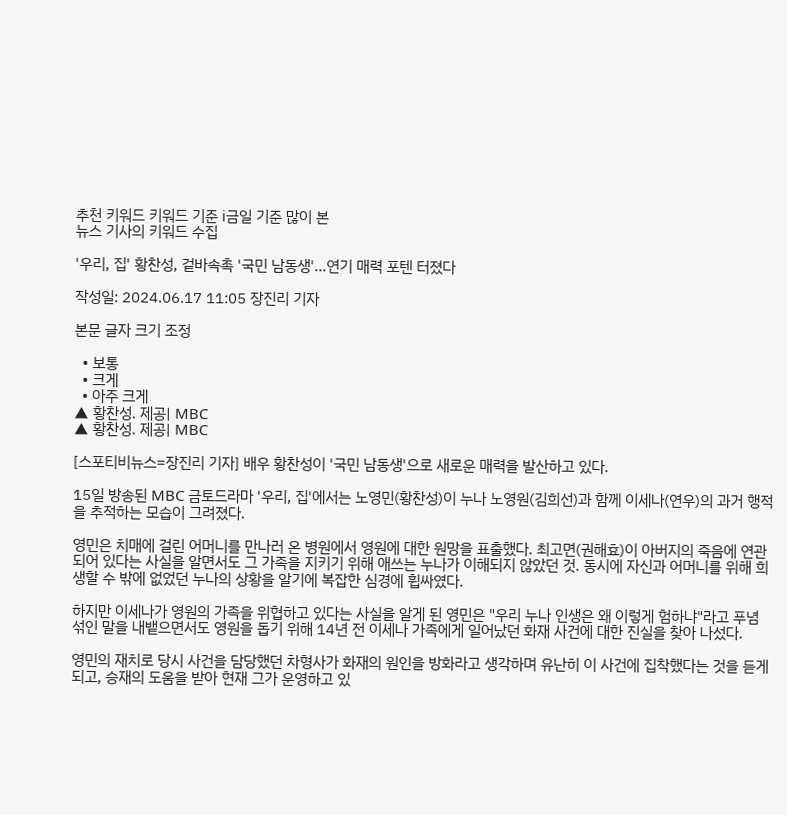추천 키워드 키워드 기준 i금일 기준 많이 본
뉴스 기사의 키워드 수집

'우리, 집' 황찬성, 겉바속촉 '국민 남동생'…연기 매력 포텐 터졌다

작성일: 2024.06.17 11:05 장진리 기자

본문 글자 크기 조정

  • 보통
  • 크게
  • 아주 크게
▲ 황찬성. 제공| MBC
▲ 황찬성. 제공| MBC

[스포티비뉴스=장진리 기자] 배우 황찬성이 '국민 남동생'으로 새로운 매력을 발산하고 있다.

15일 방송된 MBC 금토드라마 '우리, 집'에서는 노영민(황찬성)이 누나 노영원(김희선)과 함께 이세나(연우)의 과거 행적을 추적하는 모습이 그려졌다.

영민은 치매에 걸린 어머니를 만나러 온 병원에서 영원에 대한 원망을 표출했다. 최고면(권해효)이 아버지의 죽음에 연관되어 있다는 사실을 알면서도 그 가족을 지키기 위해 애쓰는 누나가 이해되지 않았던 것. 동시에 자신과 어머니를 위해 희생할 수 밖에 없었던 누나의 상황을 알기에 복잡한 심경에 휩싸였다.

하지만 이세나가 영원의 가족을 위협하고 있다는 사실을 알게 된 영민은 "우리 누나 인생은 왜 이렇게 험하냐"라고 푸념 섞인 말을 내뱉으면서도 영원을 돕기 위해 14년 전 이세나 가족에게 일어났던 화재 사건에 대한 진실을 찾아 나섰다.

영민의 재치로 당시 사건을 담당했던 차형사가 화재의 원인을 방화라고 생각하며 유난히 이 사건에 집착했다는 것을 듣게 되고, 승재의 도움을 받아 현재 그가 운영하고 있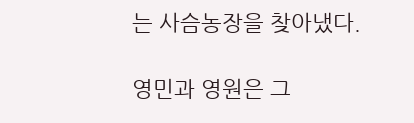는 사슴농장을 찾아냈다.

영민과 영원은 그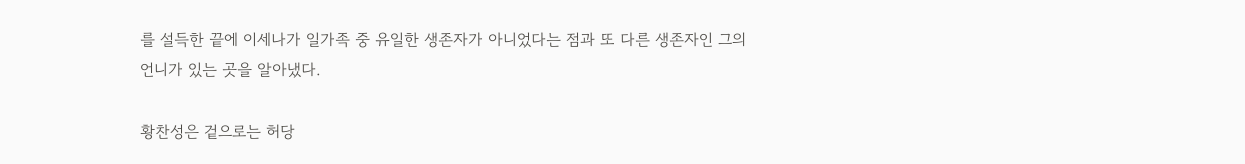를 설득한 끝에 이세나가 일가족 중 유일한 생존자가 아니었다는 점과 또 다른 생존자인 그의 언니가 있는 곳을 알아냈다.

황찬성은 겉으로는 허당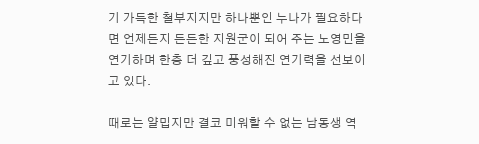기 가득한 철부지지만 하나뿐인 누나가 필요하다면 언제든지 든든한 지원군이 되어 주는 노영민을 연기하며 한층 더 깊고 풍성해진 연기력을 선보이고 있다.

때로는 얄밉지만 결코 미워할 수 없는 남동생 역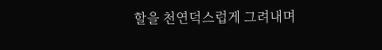할을 천연덕스럽게 그려내며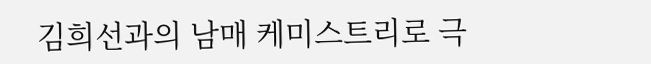김희선과의 남매 케미스트리로 극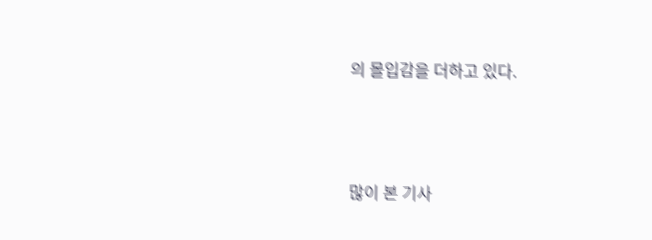의 몰입감을 더하고 있다.



많이 본 기사